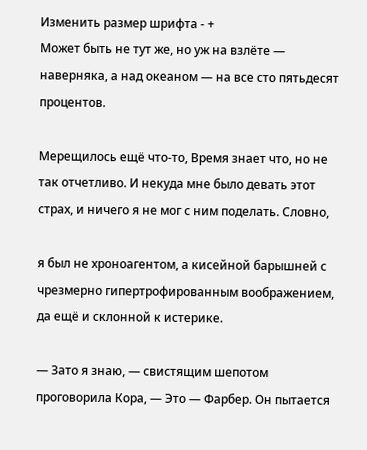Изменить размер шрифта - +
Может быть не тут же, но уж на взлёте — наверняка, а над океаном — на все сто пятьдесят процентов.

Мерещилось ещё что-то, Время знает что, но не так отчетливо. И некуда мне было девать этот страх, и ничего я не мог с ним поделать. Словно,

я был не хроноагентом, а кисейной барышней с чрезмерно гипертрофированным воображением, да ещё и склонной к истерике.

— Зато я знаю, — свистящим шепотом проговорила Кора, — Это — Фарбер. Он пытается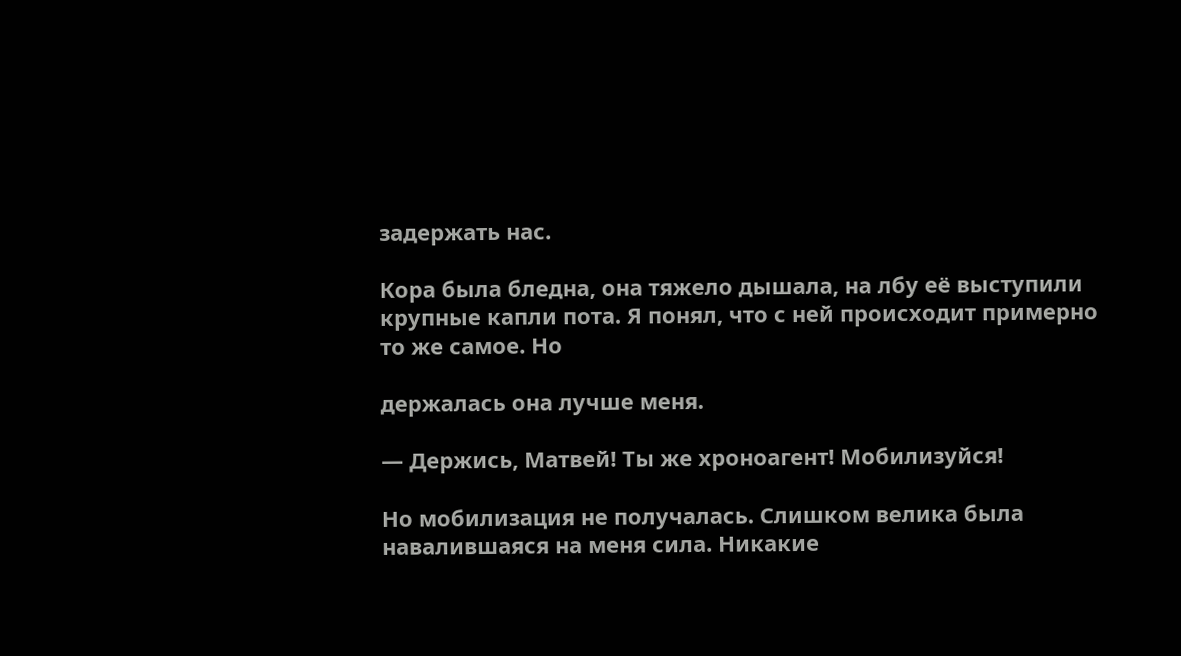задержать нас.

Кора была бледна, она тяжело дышала, на лбу её выступили крупные капли пота. Я понял, что с ней происходит примерно то же самое. Но

держалась она лучше меня.

— Держись, Матвей! Ты же хроноагент! Мобилизуйся!

Но мобилизация не получалась. Слишком велика была навалившаяся на меня сила. Никакие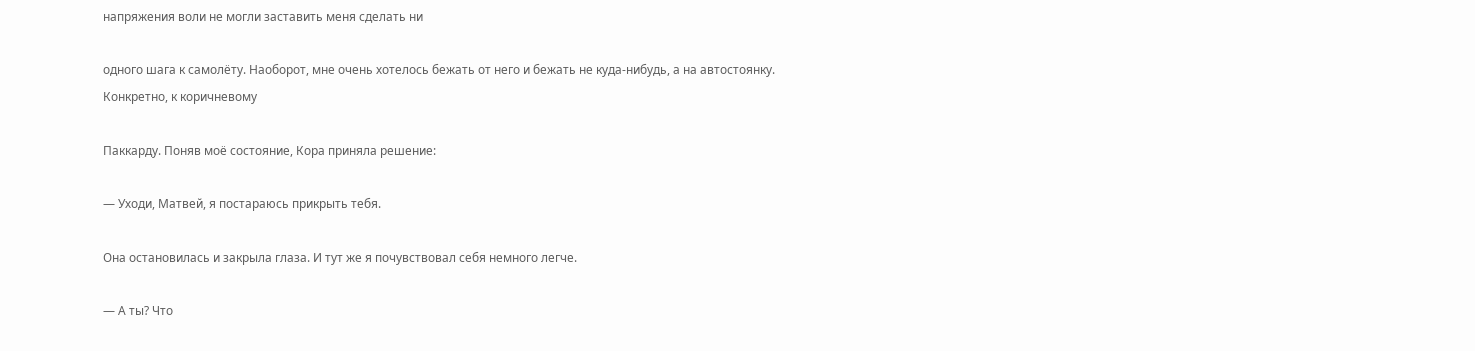напряжения воли не могли заставить меня сделать ни

одного шага к самолёту. Наоборот, мне очень хотелось бежать от него и бежать не куда-нибудь, а на автостоянку. Конкретно, к коричневому

Паккарду. Поняв моё состояние, Кора приняла решение:

— Уходи, Матвей, я постараюсь прикрыть тебя.

Она остановилась и закрыла глаза. И тут же я почувствовал себя немного легче.

— А ты? Что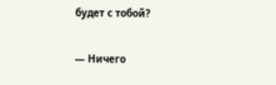будет с тобой?

— Ничего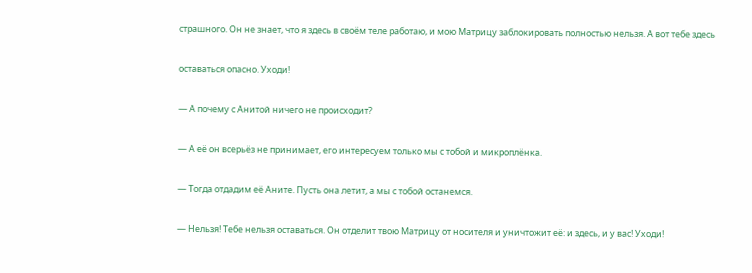страшного. Он не знает, что я здесь в своём теле работаю, и мою Матрицу заблокировать полностью нельзя. А вот тебе здесь

оставаться опасно. Уходи!

— А почему с Анитой ничего не происходит?

— А её он всерьёз не принимает, его интересуем только мы с тобой и микроплёнка.

— Тогда отдадим её Аните. Пусть она летит, а мы с тобой останемся.

— Нельзя! Тебе нельзя оставаться. Он отделит твою Матрицу от носителя и уничтожит её: и здесь, и у вас! Уходи!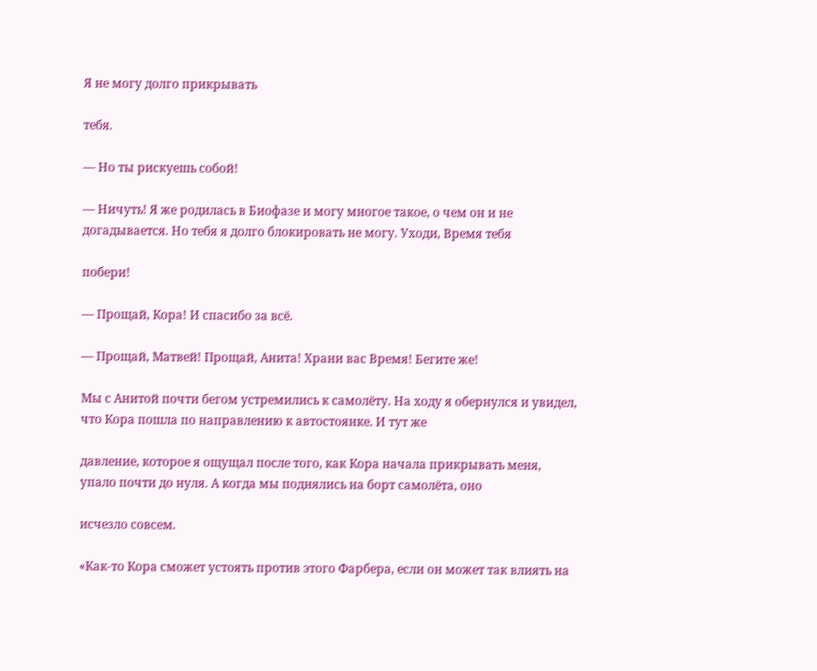Я не могу долго прикрывать

тебя.

— Но ты рискуешь собой!

— Ничуть! Я же родилась в Биофазе и могу многое такое, о чем он и не догадывается. Но тебя я долго блокировать не могу. Уходи, Время тебя

побери!

— Прощай, Кора! И спасибо за всё.

— Прощай, Матвей! Прощай, Анита! Храни вас Время! Бегите же!

Мы с Анитой почти бегом устремились к самолёту. На ходу я обернулся и увидел, что Кора пошла по направлению к автостоянке. И тут же

давление, которое я ощущал после того, как Кора начала прикрывать меня, упало почти до нуля. А когда мы поднялись на борт самолёта, оно

исчезло совсем.

«Как-то Кора сможет устоять против этого Фарбера, если он может так влиять на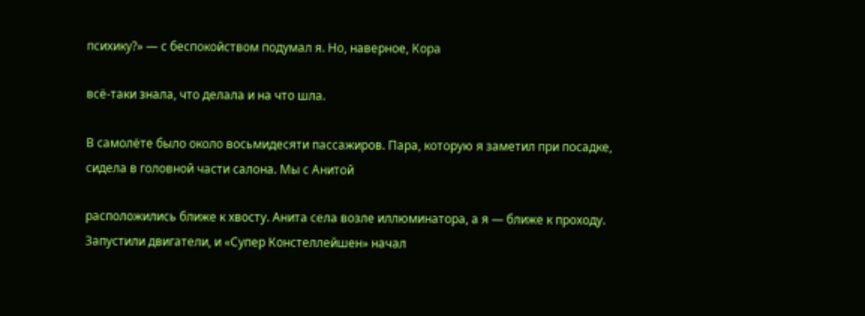психику?» — с беспокойством подумал я. Но, наверное, Кора

всё-таки знала, что делала и на что шла.

В самолёте было около восьмидесяти пассажиров. Пара, которую я заметил при посадке, сидела в головной части салона. Мы с Анитой

расположились ближе к хвосту. Анита села возле иллюминатора, а я — ближе к проходу. Запустили двигатели, и «Супер Констеллейшен» начал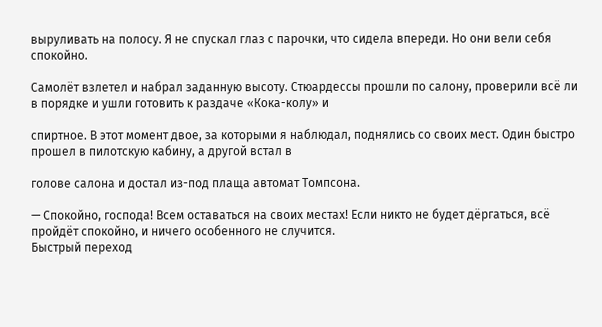выруливать на полосу. Я не спускал глаз с парочки, что сидела впереди. Но они вели себя спокойно.

Самолёт взлетел и набрал заданную высоту. Стюардессы прошли по салону, проверили всё ли в порядке и ушли готовить к раздаче «Кока-колу» и

спиртное. В этот момент двое, за которыми я наблюдал, поднялись со своих мест. Один быстро прошел в пилотскую кабину, а другой встал в

голове салона и достал из-под плаща автомат Томпсона.

— Спокойно, господа! Всем оставаться на своих местах! Если никто не будет дёргаться, всё пройдёт спокойно, и ничего особенного не случится.
Быстрый переход